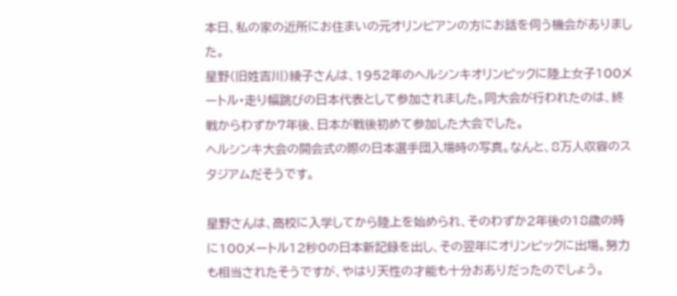本日、私の家の近所にお住まいの元オリンピアンの方にお話を伺う機会がありました。
星野(旧姓吉川)綾子さんは、1952年のヘルシンキオリンピックに陸上女子100メートル・走り幅跳びの日本代表として参加されました。同大会が行われたのは、終戦からわずか7年後、日本が戦後初めて参加した大会でした。
ヘルシンキ大会の開会式の際の日本選手団入場時の写真。なんと、8万人収容のスタジアムだそうです。

星野さんは、高校に入学してから陸上を始められ、そのわずか2年後の18歳の時に100メートル12秒0の日本新記録を出し、その翌年にオリンピックに出場。努力も相当されたそうですが、やはり天性の才能も十分おありだったのでしょう。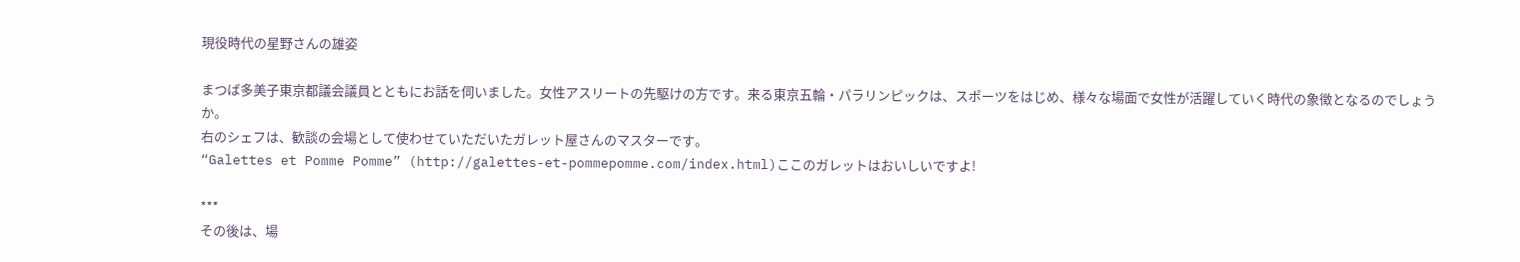現役時代の星野さんの雄姿

まつば多美子東京都議会議員とともにお話を伺いました。女性アスリートの先駆けの方です。来る東京五輪・パラリンピックは、スポーツをはじめ、様々な場面で女性が活躍していく時代の象徴となるのでしょうか。
右のシェフは、歓談の会場として使わせていただいたガレット屋さんのマスターです。
“Galettes et Pomme Pomme” (http://galettes-et-pommepomme.com/index.html)ここのガレットはおいしいですよ!

***
その後は、場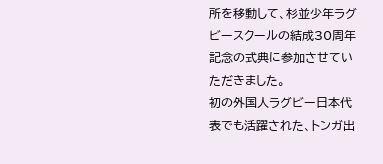所を移動して、杉並少年ラグビースクールの結成30周年記念の式典に参加させていただきました。
初の外国人ラグビー日本代表でも活躍された、トンガ出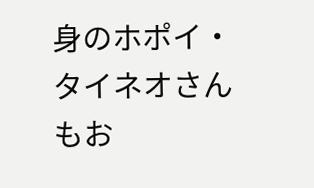身のホポイ・タイネオさんもお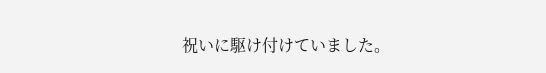祝いに駆け付けていました。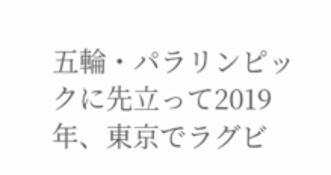五輪・パラリンピックに先立って2019年、東京でラグビ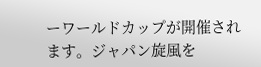ーワールドカップが開催されます。ジャパン旋風を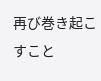再び巻き起こすこと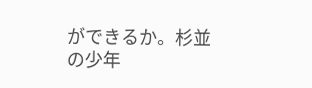ができるか。杉並の少年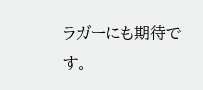ラガーにも期待です。